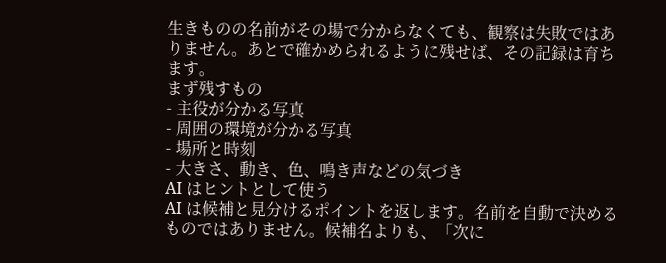生きものの名前がその場で分からなくても、観察は失敗ではありません。あとで確かめられるように残せば、その記録は育ちます。
まず残すもの
- 主役が分かる写真
- 周囲の環境が分かる写真
- 場所と時刻
- 大きさ、動き、色、鳴き声などの気づき
AI はヒントとして使う
AI は候補と見分けるポイントを返します。名前を自動で決めるものではありません。候補名よりも、「次に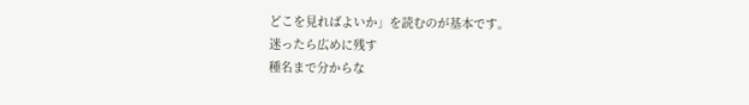どこを見ればよいか」を読むのが基本です。
迷ったら広めに残す
種名まで分からな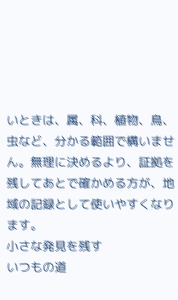いときは、属、科、植物、鳥、虫など、分かる範囲で構いません。無理に決めるより、証拠を残してあとで確かめる方が、地域の記録として使いやすくなります。
小さな発見を残す
いつもの道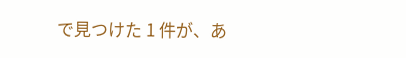で見つけた 1 件が、あ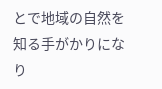とで地域の自然を知る手がかりになり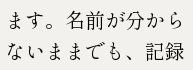ます。名前が分からないままでも、記録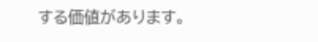する価値があります。